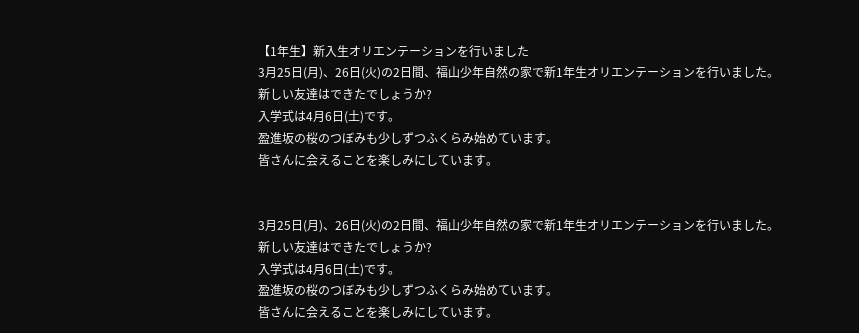【1年生】新入生オリエンテーションを行いました
3月25日(月)、26日(火)の2日間、福山少年自然の家で新1年生オリエンテーションを行いました。
新しい友達はできたでしょうか?
入学式は4月6日(土)です。
盈進坂の桜のつぼみも少しずつふくらみ始めています。
皆さんに会えることを楽しみにしています。


3月25日(月)、26日(火)の2日間、福山少年自然の家で新1年生オリエンテーションを行いました。
新しい友達はできたでしょうか?
入学式は4月6日(土)です。
盈進坂の桜のつぼみも少しずつふくらみ始めています。
皆さんに会えることを楽しみにしています。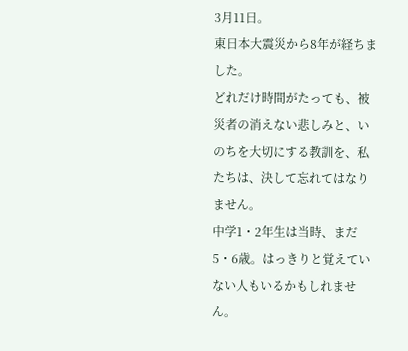3月11日。
東日本大震災から8年が経ちました。
どれだけ時間がたっても、被災者の消えない悲しみと、いのちを大切にする教訓を、私たちは、決して忘れてはなりません。
中学1・2年生は当時、まだ5・6歳。はっきりと覚えていない人もいるかもしれません。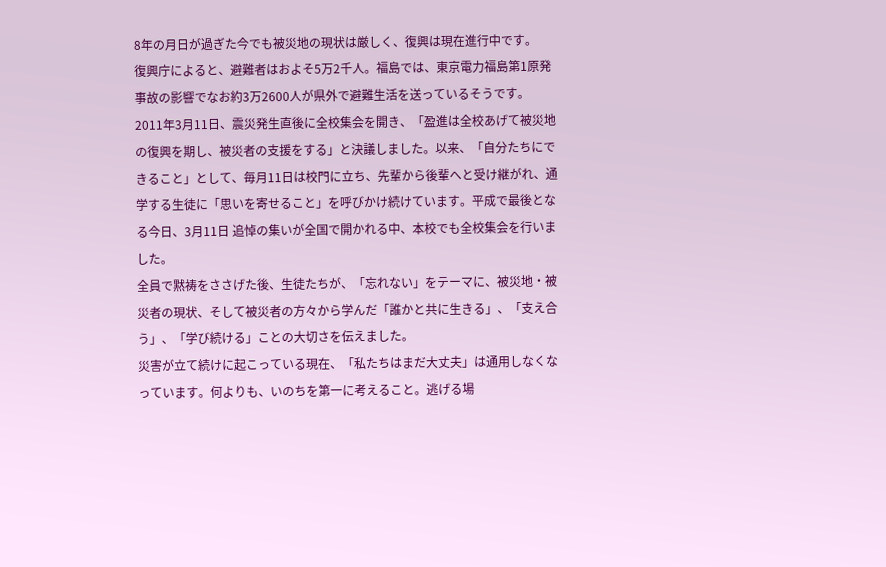8年の月日が過ぎた今でも被災地の現状は厳しく、復興は現在進行中です。
復興庁によると、避難者はおよそ5万2千人。福島では、東京電力福島第1原発事故の影響でなお約3万2600人が県外で避難生活を送っているそうです。
2011年3月11日、震災発生直後に全校集会を開き、「盈進は全校あげて被災地の復興を期し、被災者の支援をする」と決議しました。以来、「自分たちにできること」として、毎月11日は校門に立ち、先輩から後輩へと受け継がれ、通学する生徒に「思いを寄せること」を呼びかけ続けています。平成で最後となる今日、3月11日 追悼の集いが全国で開かれる中、本校でも全校集会を行いました。
全員で黙祷をささげた後、生徒たちが、「忘れない」をテーマに、被災地・被災者の現状、そして被災者の方々から学んだ「誰かと共に生きる」、「支え合う」、「学び続ける」ことの大切さを伝えました。
災害が立て続けに起こっている現在、「私たちはまだ大丈夫」は通用しなくなっています。何よりも、いのちを第一に考えること。逃げる場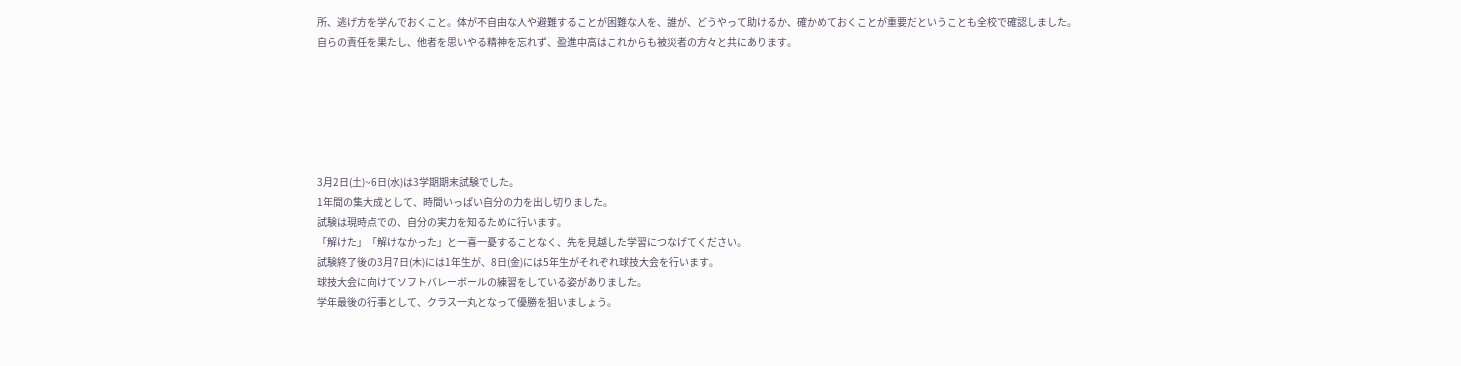所、逃げ方を学んでおくこと。体が不自由な人や避難することが困難な人を、誰が、どうやって助けるか、確かめておくことが重要だということも全校で確認しました。
自らの責任を果たし、他者を思いやる精神を忘れず、盈進中高はこれからも被災者の方々と共にあります。






3月2日(土)~6日(水)は3学期期末試験でした。
1年間の集大成として、時間いっぱい自分の力を出し切りました。
試験は現時点での、自分の実力を知るために行います。
「解けた」「解けなかった」と一喜一憂することなく、先を見越した学習につなげてください。
試験終了後の3月7日(木)には1年生が、8日(金)には5年生がそれぞれ球技大会を行います。
球技大会に向けてソフトバレーボールの練習をしている姿がありました。
学年最後の行事として、クラス一丸となって優勝を狙いましょう。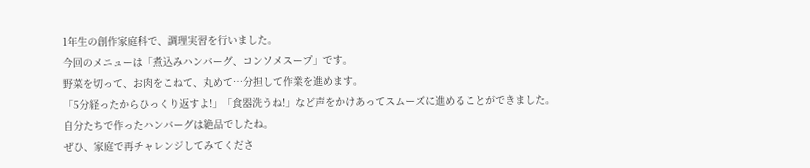1年生の創作家庭科で、調理実習を行いました。
今回のメニューは「煮込みハンバーグ、コンソメスープ」です。
野菜を切って、お肉をこねて、丸めて…分担して作業を進めます。
「5分経ったからひっくり返すよ!」「食器洗うね!」など声をかけあってスムーズに進めることができました。
自分たちで作ったハンバーグは絶品でしたね。
ぜひ、家庭で再チャレンジしてみてくださ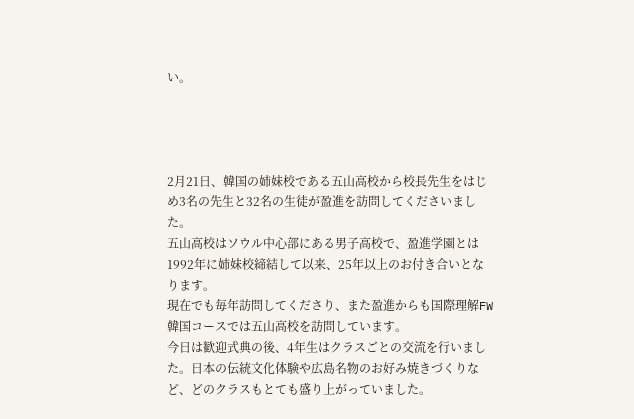い。




2月21日、韓国の姉妹校である五山高校から校長先生をはじめ3名の先生と32名の生徒が盈進を訪問してくださいました。
五山高校はソウル中心部にある男子高校で、盈進学園とは1992年に姉妹校締結して以来、25年以上のお付き合いとなります。
現在でも毎年訪問してくださり、また盈進からも国際理解FW韓国コースでは五山高校を訪問しています。
今日は歓迎式典の後、4年生はクラスごとの交流を行いました。日本の伝統文化体験や広島名物のお好み焼きづくりなど、どのクラスもとても盛り上がっていました。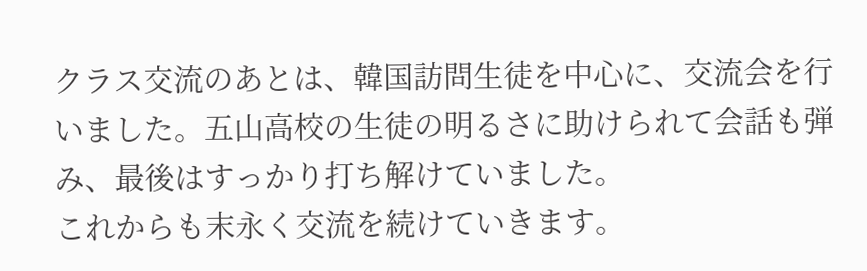クラス交流のあとは、韓国訪問生徒を中心に、交流会を行いました。五山高校の生徒の明るさに助けられて会話も弾み、最後はすっかり打ち解けていました。
これからも末永く交流を続けていきます。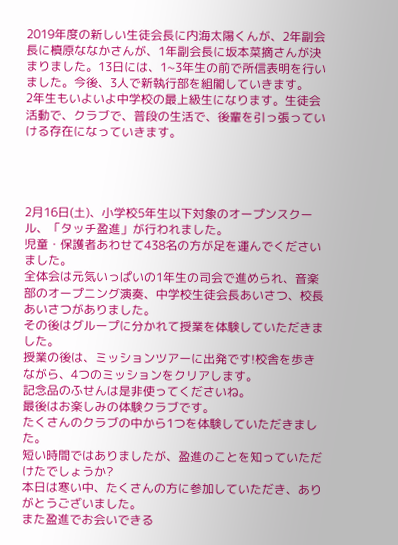2019年度の新しい生徒会長に内海太陽くんが、2年副会長に槙原ななかさんが、1年副会長に坂本菜摘さんが決まりました。13日には、1~3年生の前で所信表明を行いました。今後、3人で新執行部を組閣していきます。
2年生もいよいよ中学校の最上級生になります。生徒会活動で、クラブで、普段の生活で、後輩を引っ張っていける存在になっていきます。




2月16日(土)、小学校5年生以下対象のオープンスクール、「タッチ盈進」が行われました。
児童・保護者あわせて438名の方が足を運んでくださいました。
全体会は元気いっぱいの1年生の司会で進められ、音楽部のオープニング演奏、中学校生徒会長あいさつ、校長あいさつがありました。
その後はグループに分かれて授業を体験していただきました。
授業の後は、ミッションツアーに出発です!校舎を歩きながら、4つのミッションをクリアします。
記念品のふせんは是非使ってくださいね。
最後はお楽しみの体験クラブです。
たくさんのクラブの中から1つを体験していただきました。
短い時間ではありましたが、盈進のことを知っていただけたでしょうか?
本日は寒い中、たくさんの方に参加していただき、ありがとうございました。
また盈進でお会いできる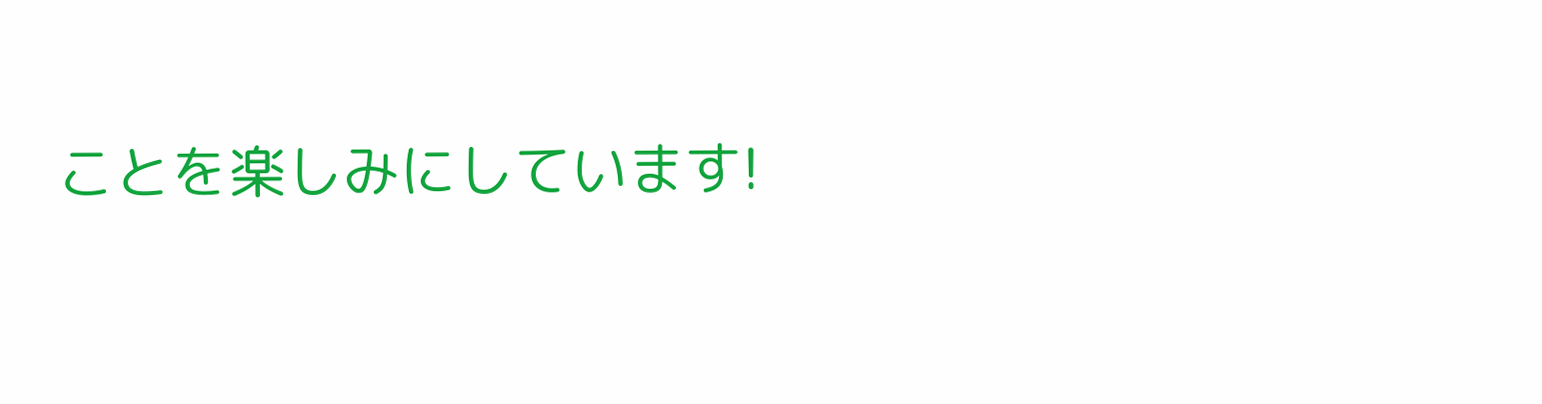ことを楽しみにしています!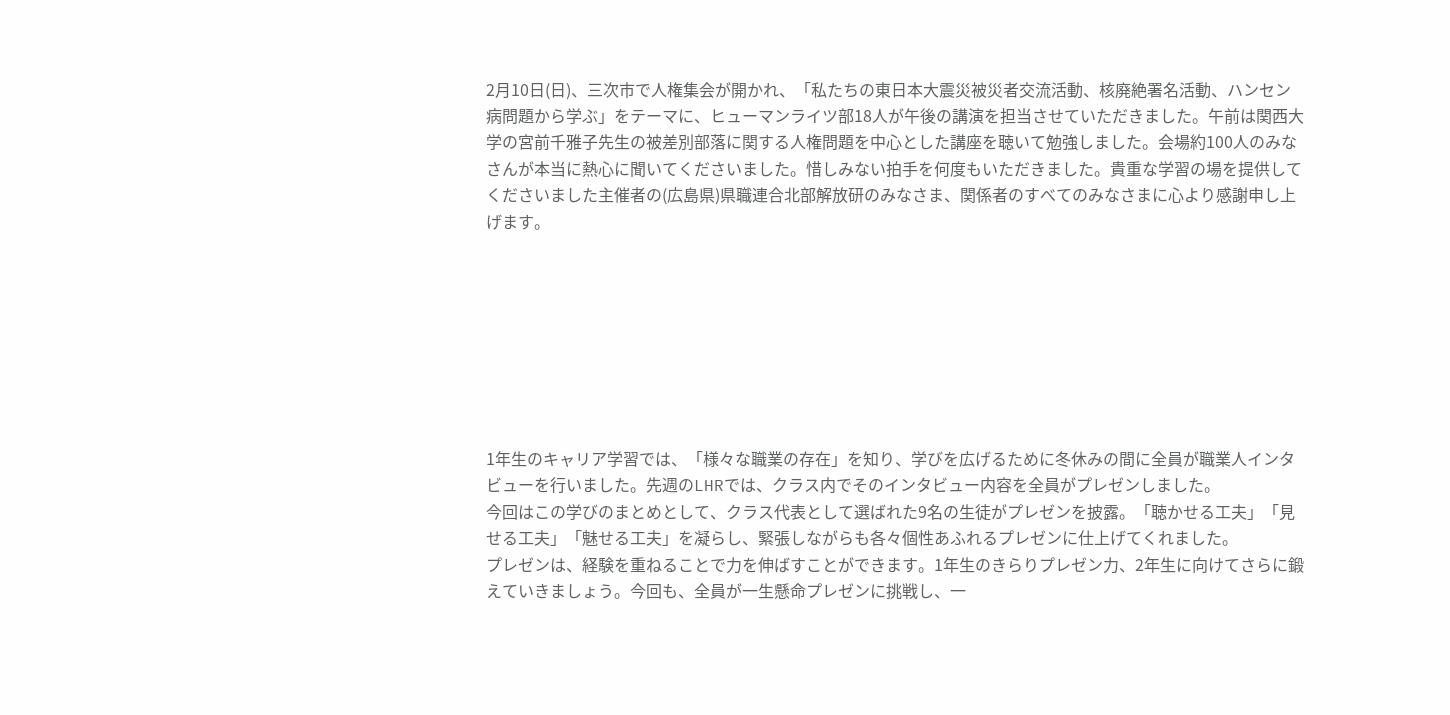2月10日(日)、三次市で人権集会が開かれ、「私たちの東日本大震災被災者交流活動、核廃絶署名活動、ハンセン病問題から学ぶ」をテーマに、ヒューマンライツ部18人が午後の講演を担当させていただきました。午前は関西大学の宮前千雅子先生の被差別部落に関する人権問題を中心とした講座を聴いて勉強しました。会場約100人のみなさんが本当に熱心に聞いてくださいました。惜しみない拍手を何度もいただきました。貴重な学習の場を提供してくださいました主催者の(広島県)県職連合北部解放研のみなさま、関係者のすべてのみなさまに心より感謝申し上げます。








1年生のキャリア学習では、「様々な職業の存在」を知り、学びを広げるために冬休みの間に全員が職業人インタビューを行いました。先週のLHRでは、クラス内でそのインタビュー内容を全員がプレゼンしました。
今回はこの学びのまとめとして、クラス代表として選ばれた9名の生徒がプレゼンを披露。「聴かせる工夫」「見せる工夫」「魅せる工夫」を凝らし、緊張しながらも各々個性あふれるプレゼンに仕上げてくれました。
プレゼンは、経験を重ねることで力を伸ばすことができます。1年生のきらりプレゼン力、2年生に向けてさらに鍛えていきましょう。今回も、全員が一生懸命プレゼンに挑戦し、一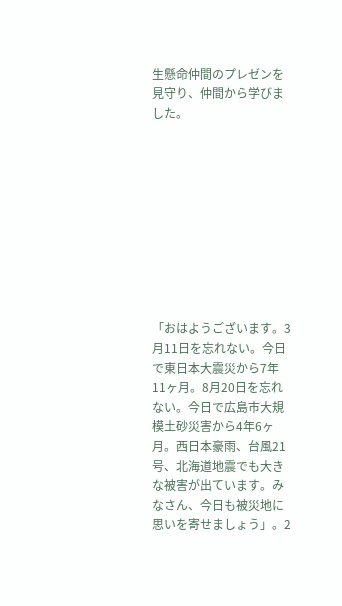生懸命仲間のプレゼンを見守り、仲間から学びました。










「おはようございます。3月11日を忘れない。今日で東日本大震災から7年11ヶ月。8月20日を忘れない。今日で広島市大規模土砂災害から4年6ヶ月。西日本豪雨、台風21号、北海道地震でも大きな被害が出ています。みなさん、今日も被災地に思いを寄せましょう」。2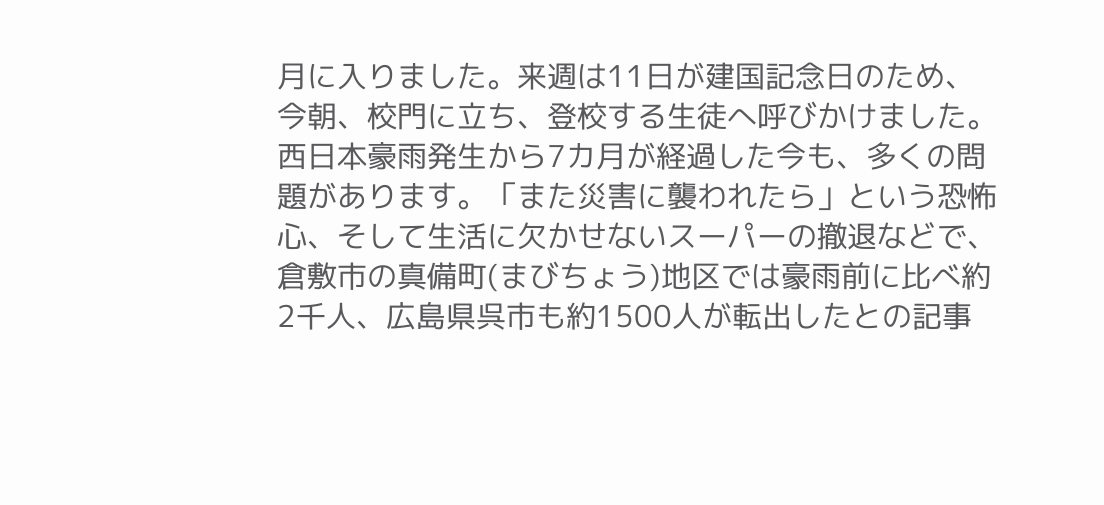月に入りました。来週は11日が建国記念日のため、今朝、校門に立ち、登校する生徒へ呼びかけました。西日本豪雨発生から7カ月が経過した今も、多くの問題があります。「また災害に襲われたら」という恐怖心、そして生活に欠かせないスーパーの撤退などで、倉敷市の真備町(まびちょう)地区では豪雨前に比べ約2千人、広島県呉市も約1500人が転出したとの記事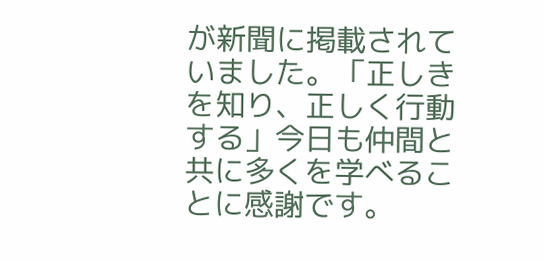が新聞に掲載されていました。「正しきを知り、正しく行動する」今日も仲間と共に多くを学べることに感謝です。